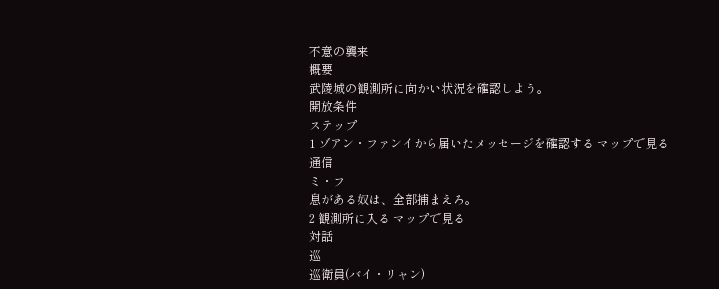不意の襲来
概要
武陵城の観測所に向かい状況を確認しよう。
開放条件
ステップ
1 ゾアン・ファンイから届いたメッセージを確認する マップで見る
通信
ミ・フ
息がある奴は、全部捕まえろ。
2 観測所に入る マップで見る
対話
巡
巡衛員(バイ・リャン)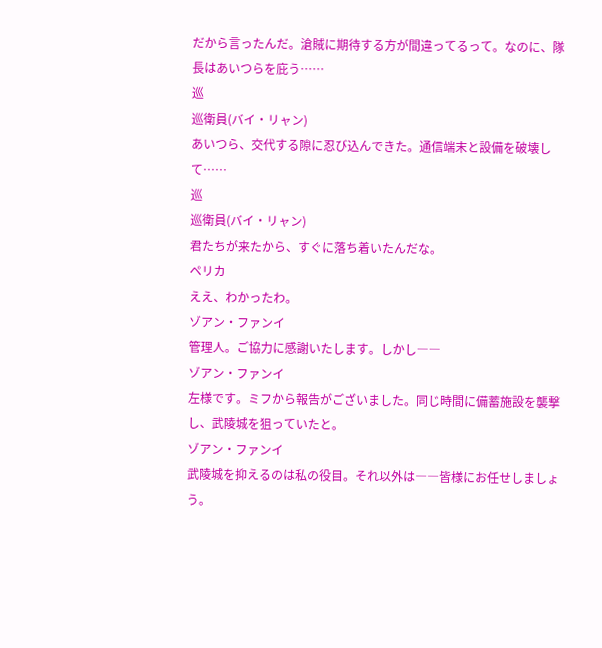だから言ったんだ。滄賊に期待する方が間違ってるって。なのに、隊長はあいつらを庇う……
巡
巡衛員(バイ・リャン)
あいつら、交代する隙に忍び込んできた。通信端末と設備を破壊して……
巡
巡衛員(バイ・リャン)
君たちが来たから、すぐに落ち着いたんだな。
ペリカ
ええ、わかったわ。
ゾアン・ファンイ
管理人。ご協力に感謝いたします。しかし――
ゾアン・ファンイ
左様です。ミフから報告がございました。同じ時間に備蓄施設を襲撃し、武陵城を狙っていたと。
ゾアン・ファンイ
武陵城を抑えるのは私の役目。それ以外は――皆様にお任せしましょう。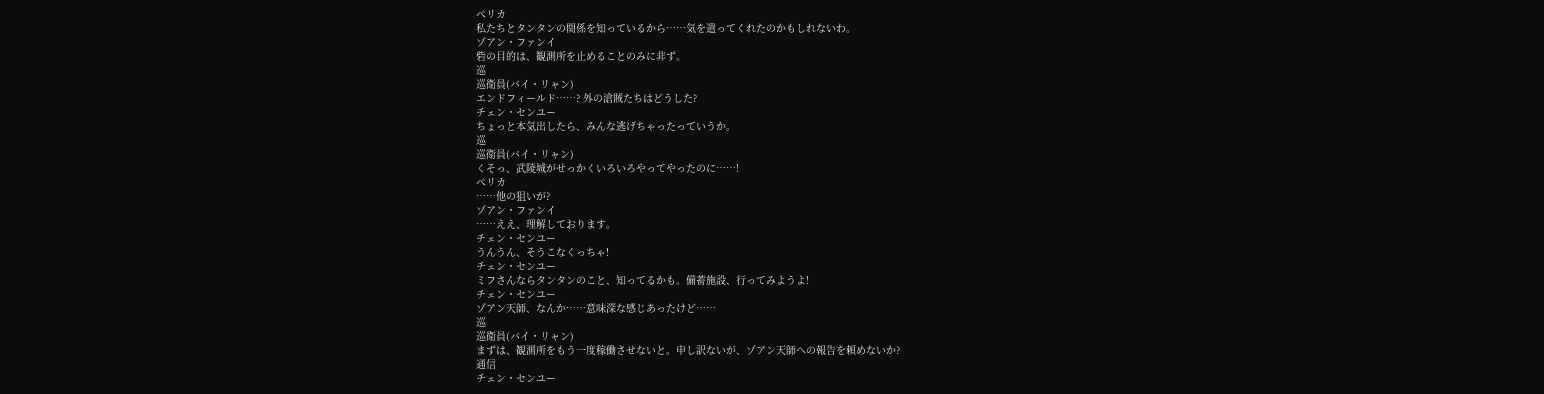ペリカ
私たちとタンタンの関係を知っているから……気を遣ってくれたのかもしれないわ。
ゾアン・ファンイ
砦の目的は、観測所を止めることのみに非ず。
巡
巡衛員(バイ・リャン)
エンドフィールド……? 外の滄賊たちはどうした?
チェン・センユー
ちょっと本気出したら、みんな逃げちゃったっていうか。
巡
巡衛員(バイ・リャン)
くそっ、武陵城がせっかくいろいろやってやったのに……!
ペリカ
……他の狙いが?
ゾアン・ファンイ
……ええ、理解しております。
チェン・センユー
うんうん、そうこなくっちゃ!
チェン・センユー
ミフさんならタンタンのこと、知ってるかも。備蓄施設、行ってみようよ!
チェン・センユー
ゾアン天師、なんか……意味深な感じあったけど……
巡
巡衛員(バイ・リャン)
まずは、観測所をもう一度稼働させないと。申し訳ないが、ゾアン天師への報告を頼めないか?
通信
チェン・センユー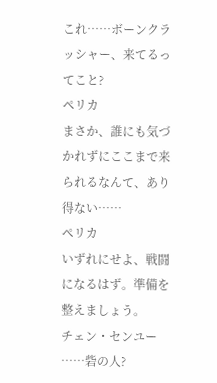これ……ボーンクラッシャー、来てるってこと?
ペリカ
まさか、誰にも気づかれずにここまで来られるなんて、あり得ない……
ペリカ
いずれにせよ、戦闘になるはず。準備を整えましょう。
チェン・センユー
……砦の人?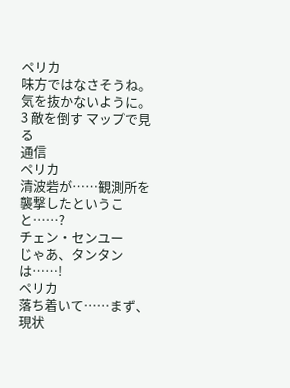ペリカ
味方ではなさそうね。気を抜かないように。
3 敵を倒す マップで見る
通信
ペリカ
清波砦が……観測所を襲撃したということ……?
チェン・センユー
じゃあ、タンタンは……!
ペリカ
落ち着いて……まず、現状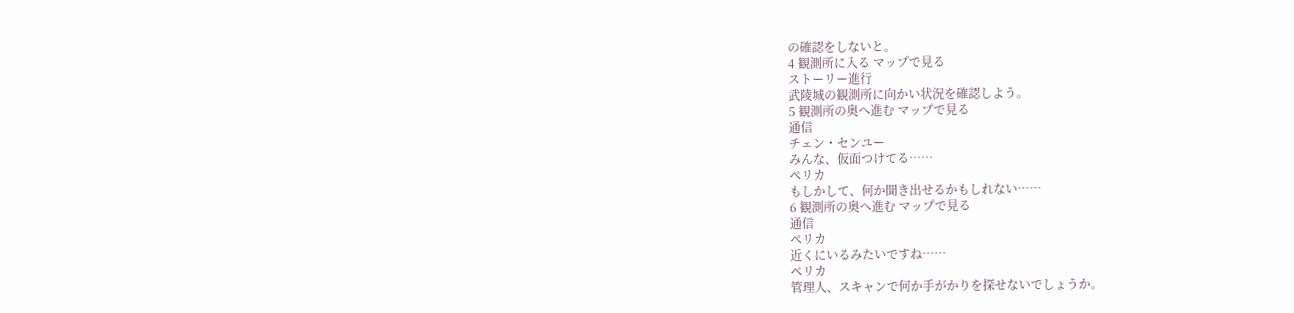の確認をしないと。
4 観測所に入る マップで見る
ストーリー進行
武陵城の観測所に向かい状況を確認しよう。
5 観測所の奥へ進む マップで見る
通信
チェン・センユー
みんな、仮面つけてる……
ペリカ
もしかして、何か聞き出せるかもしれない……
6 観測所の奥へ進む マップで見る
通信
ペリカ
近くにいるみたいですね……
ペリカ
管理人、スキャンで何か手がかりを探せないでしょうか。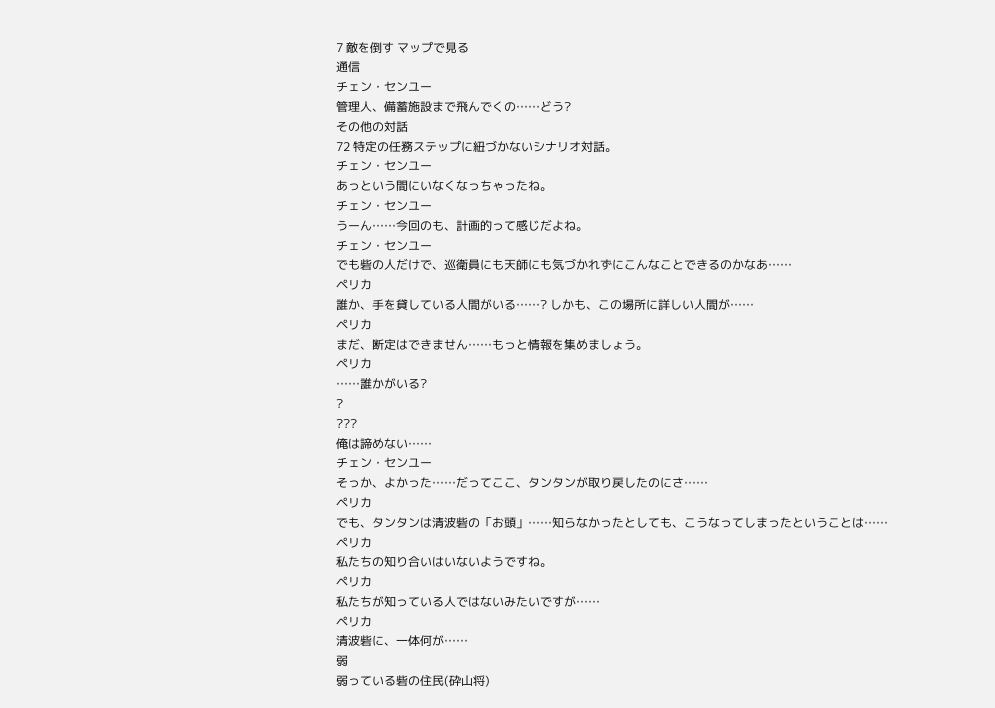7 敵を倒す マップで見る
通信
チェン・センユー
管理人、備蓄施設まで飛んでくの……どう?
その他の対話
72 特定の任務ステップに紐づかないシナリオ対話。
チェン・センユー
あっという間にいなくなっちゃったね。
チェン・センユー
うーん……今回のも、計画的って感じだよね。
チェン・センユー
でも砦の人だけで、巡衛員にも天師にも気づかれずにこんなことできるのかなあ……
ペリカ
誰か、手を貸している人間がいる……? しかも、この場所に詳しい人間が……
ペリカ
まだ、断定はできません……もっと情報を集めましょう。
ペリカ
……誰かがいる?
?
???
俺は諦めない……
チェン・センユー
そっか、よかった……だってここ、タンタンが取り戻したのにさ……
ペリカ
でも、タンタンは清波砦の「お頭」……知らなかったとしても、こうなってしまったということは……
ペリカ
私たちの知り合いはいないようですね。
ペリカ
私たちが知っている人ではないみたいですが……
ペリカ
清波砦に、一体何が……
弱
弱っている砦の住民(砕山将)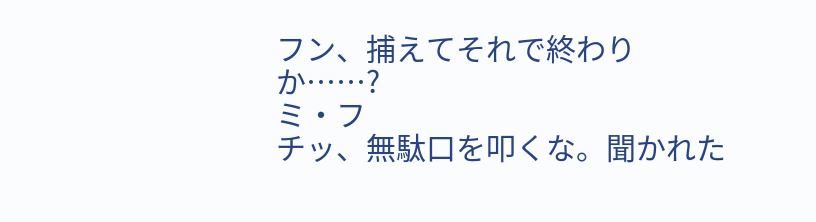フン、捕えてそれで終わりか……?
ミ・フ
チッ、無駄口を叩くな。聞かれた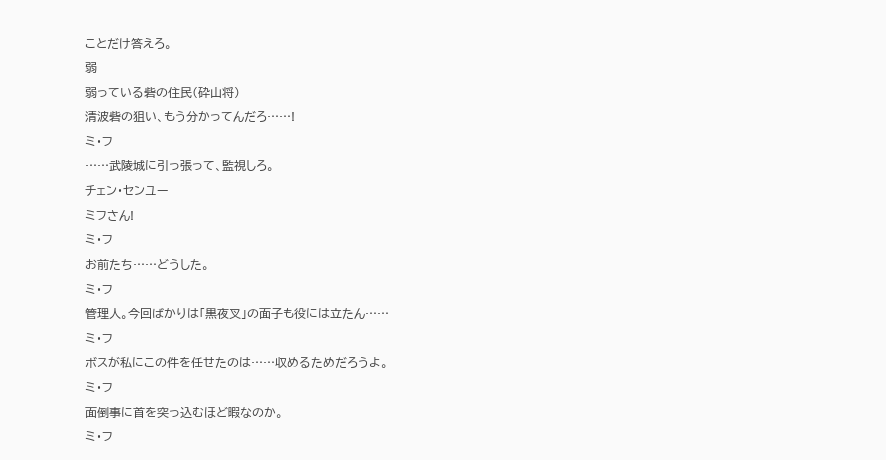ことだけ答えろ。
弱
弱っている砦の住民(砕山将)
清波砦の狙い、もう分かってんだろ……!
ミ・フ
……武陵城に引っ張って、監視しろ。
チェン・センユー
ミフさん!
ミ・フ
お前たち……どうした。
ミ・フ
管理人。今回ばかりは「黒夜叉」の面子も役には立たん……
ミ・フ
ボスが私にこの件を任せたのは……収めるためだろうよ。
ミ・フ
面倒事に首を突っ込むほど暇なのか。
ミ・フ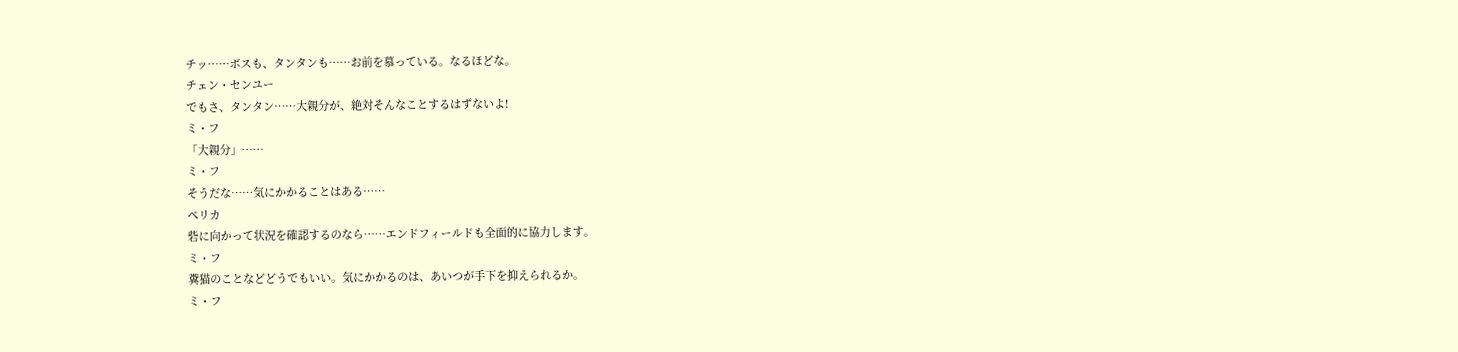チッ……ボスも、タンタンも……お前を慕っている。なるほどな。
チェン・センユー
でもさ、タンタン……大親分が、絶対そんなことするはずないよ!
ミ・フ
「大親分」……
ミ・フ
そうだな……気にかかることはある……
ペリカ
砦に向かって状況を確認するのなら……エンドフィールドも全面的に協力します。
ミ・フ
糞猫のことなどどうでもいい。気にかかるのは、あいつが手下を抑えられるか。
ミ・フ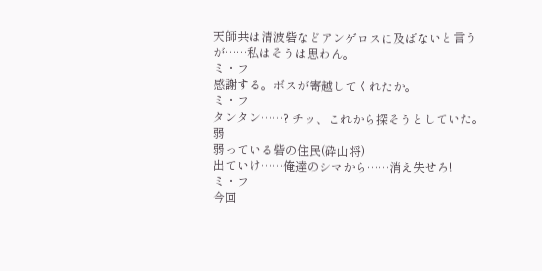天師共は清波砦などアンゲロスに及ばないと言うが……私はそうは思わん。
ミ・フ
感謝する。ボスが寄越してくれたか。
ミ・フ
タンタン……? チッ、これから探そうとしていた。
弱
弱っている砦の住民(砕山将)
出ていけ……俺達のシマから……消え失せろ!
ミ・フ
今回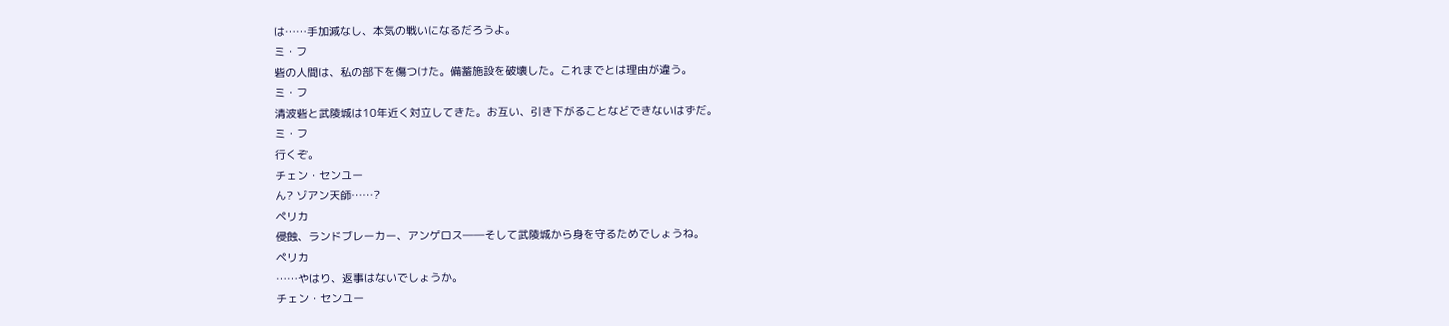は……手加減なし、本気の戦いになるだろうよ。
ミ・フ
砦の人間は、私の部下を傷つけた。備蓄施設を破壊した。これまでとは理由が違う。
ミ・フ
清波砦と武陵城は10年近く対立してきた。お互い、引き下がることなどできないはずだ。
ミ・フ
行くぞ。
チェン・センユー
ん? ゾアン天師……?
ペリカ
侵蝕、ランドブレーカー、アンゲロス――そして武陵城から身を守るためでしょうね。
ペリカ
……やはり、返事はないでしょうか。
チェン・センユー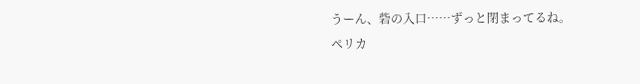うーん、砦の入口……ずっと閉まってるね。
ペリカ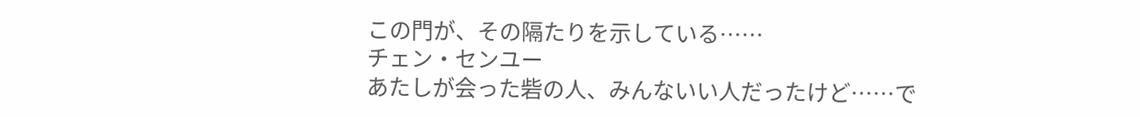この門が、その隔たりを示している……
チェン・センユー
あたしが会った砦の人、みんないい人だったけど……で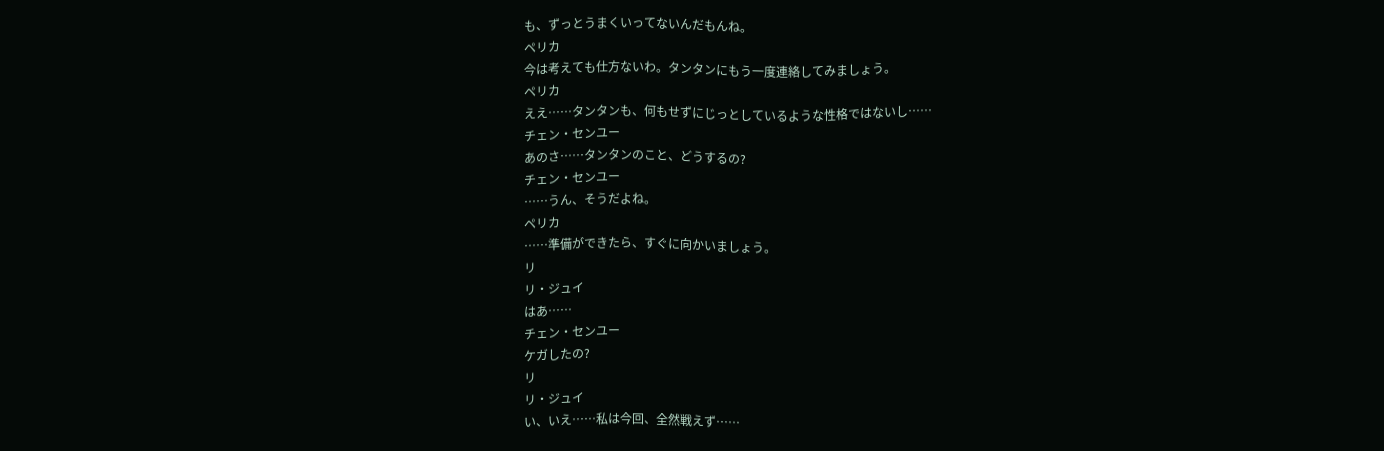も、ずっとうまくいってないんだもんね。
ペリカ
今は考えても仕方ないわ。タンタンにもう一度連絡してみましょう。
ペリカ
ええ……タンタンも、何もせずにじっとしているような性格ではないし……
チェン・センユー
あのさ……タンタンのこと、どうするの?
チェン・センユー
……うん、そうだよね。
ペリカ
……準備ができたら、すぐに向かいましょう。
リ
リ・ジュイ
はあ……
チェン・センユー
ケガしたの?
リ
リ・ジュイ
い、いえ……私は今回、全然戦えず……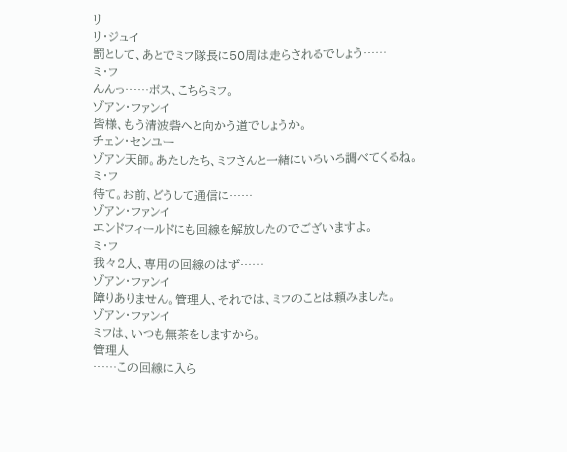リ
リ・ジュイ
罰として、あとでミフ隊長に50周は走らされるでしょう……
ミ・フ
んんっ……ボス、こちらミフ。
ゾアン・ファンイ
皆様、もう清波砦へと向かう道でしょうか。
チェン・センユー
ゾアン天師。あたしたち、ミフさんと一緒にいろいろ調べてくるね。
ミ・フ
待て。お前、どうして通信に……
ゾアン・ファンイ
エンドフィールドにも回線を解放したのでございますよ。
ミ・フ
我々2人、専用の回線のはず……
ゾアン・ファンイ
障りありません。管理人、それでは、ミフのことは頼みました。
ゾアン・ファンイ
ミフは、いつも無茶をしますから。
管理人
……この回線に入ら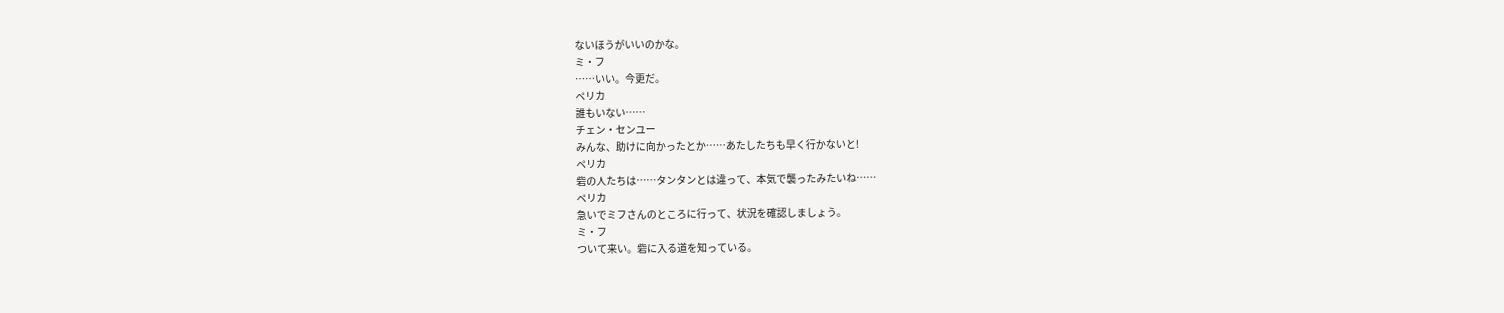ないほうがいいのかな。
ミ・フ
……いい。今更だ。
ペリカ
誰もいない……
チェン・センユー
みんな、助けに向かったとか……あたしたちも早く行かないと!
ペリカ
砦の人たちは……タンタンとは違って、本気で襲ったみたいね……
ペリカ
急いでミフさんのところに行って、状況を確認しましょう。
ミ・フ
ついて来い。砦に入る道を知っている。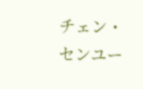チェン・センユー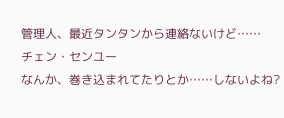管理人、最近タンタンから連絡ないけど……
チェン・センユー
なんか、巻き込まれてたりとか……しないよね?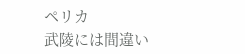ペリカ
武陵には間違い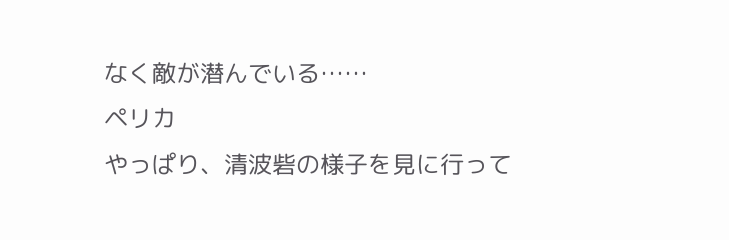なく敵が潜んでいる……
ペリカ
やっぱり、清波砦の様子を見に行って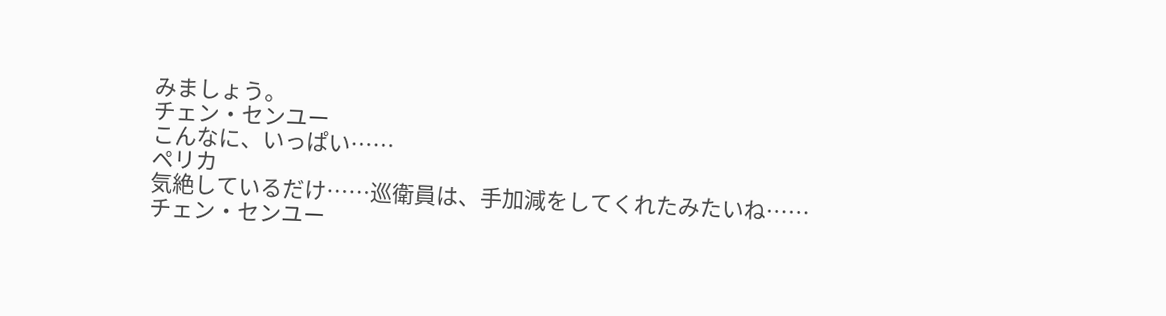みましょう。
チェン・センユー
こんなに、いっぱい……
ペリカ
気絶しているだけ……巡衛員は、手加減をしてくれたみたいね……
チェン・センユー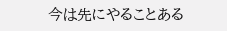今は先にやることある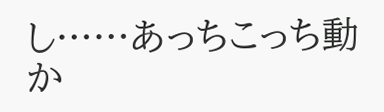し……あっちこっち動か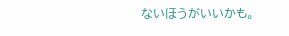ないほうがいいかも。